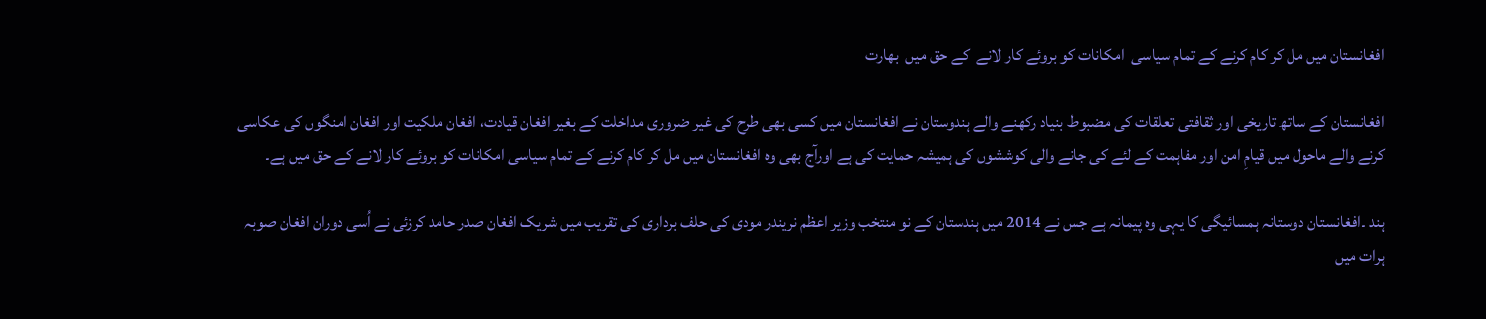افغانستان میں مل کر کام کرنے کے تمام سیاسی  امکانات کو بروئے کار لانے  کے حق میں  بھارت

افغانستان کے ساتھ تاریخی اور ثقافتی تعلقات کی مضبوط بنیاد رکھنے والے ہندوستان نے افغانستان میں کسی بھی طرح کی غیر ضروری مداخلت کے بغیر افغان قیادت، افغان ملکیت اور افغان امنگوں کی عکاسی کرنے والے ماحول میں قیامِ امن اور مفاہمت کے لئے کی جانے والی کوششوں کی ہمیشہ حمایت کی ہے اورآج بھی وہ افغانستان میں مل کر کام کرنے کے تمام سیاسی امکانات کو بروئے کار لانے کے حق میں ہے۔

ہند ۔افغانستان دوستانہ ہمسائیگی کا یہی وہ پیمانہ ہے جس نے 2014 میں ہندستان کے نو منتخب وزیر اعظم نریندر مودی کی حلف برداری کی تقریب میں شریک افغان صدر حامد کرزئی نے اُسی دوران افغان صوبہ ہرات میں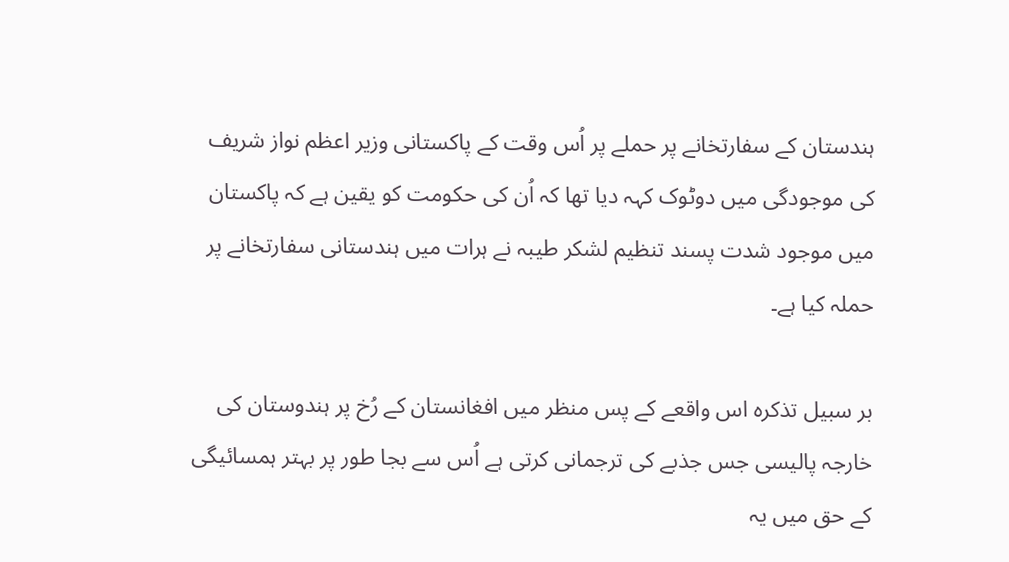ہندستان کے سفارتخانے پر حملے پر اُس وقت کے پاکستانی وزیر اعظم نواز شریف کی موجودگی میں دوٹوک کہہ دیا تھا کہ اُن کی حکومت کو یقین ہے کہ پاکستان میں موجود شدت پسند تنظیم لشکر طیبہ نے ہرات میں ہندستانی سفارتخانے پر حملہ کیا ہے۔

بر سبیل تذکرہ اس واقعے کے پس منظر میں افغانستان کے رُخ پر ہندوستان کی خارجہ پالیسی جس جذبے کی ترجمانی کرتی ہے اُس سے بجا طور پر بہتر ہمسائیگی کے حق میں یہ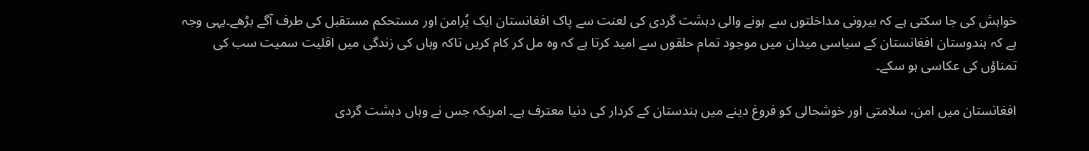خواہش کی جا سکتی ہے کہ بیرونی مداخلتوں سے ہونے والی دہشت گردی کی لعنت سے پاک افغانستان ایک پُرامن اور مستحکم مستقبل کی طرف آگے بڑھے۔یہی وجہ ہے کہ ہندوستان افغانستان کے سیاسی میدان میں موجود تمام حلقوں سے امید کرتا ہے کہ وہ مل کر کام کریں تاکہ وہاں کی زندگی میں اقلیت سمیت سب کی تمناؤں کی عکاسی ہو سکے۔

افغانستان میں امن، سلامتی اور خوشحالی کو فروغ دینے میں ہندستان کے کردار کی دنیا معترف ہے۔ امریکہ جس نے وہاں دہشت گردی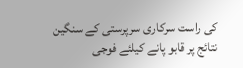کی راست سرکاری سرپرستی کے سنگین نتائج پر قابو پانے کیلئے فوجی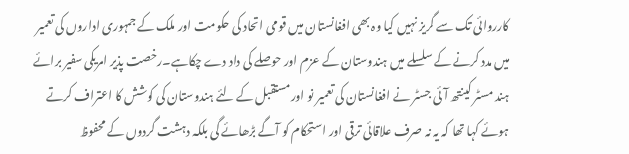کارروائی تک سے گریز نہیں کیا وہ بھی افغانستان میں قومی اتحاد کی حکومت اور ملک کے جمہوری اداروں کی تعمیر میں مدد کرنے کے سلسلے میں ہندوستان کے عزم اور حوصلے کی داد دے چکاہے۔رخصت پذیر امریکی سفیر برائے ہند مسٹر کینتھ آئی جسٹر نے افغانستان کی تعمیر نو اور مستقبل کے لئے ہندوستان کی کوشش کا اعتراف کرتے ہوئے کہا تھا کہ یہ نہ صرف علاقائی ترقی اور استحکام کو آگے بڑھائے گی بلکہ دہشت گردوں کے محفوظ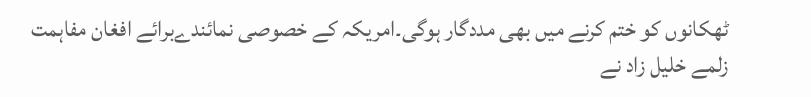ٹھکانوں کو ختم کرنے میں بھی مددگار ہوگی۔امریکہ کے خصوصی نمائندےبرائے افغان مفاہمت زلمے خلیل زاد نے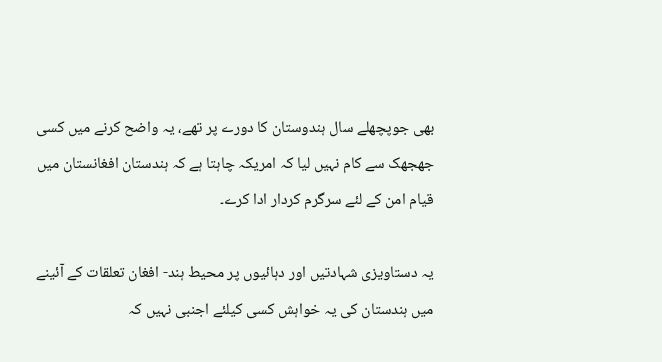بھی جوپچھلے سال ہندوستان کا دورے پر تھے، یہ واضح کرنے میں کسی جھجھک سے کام نہیں لیا کہ امریکہ چاہتا ہے کہ ہندستان افغانستان میں قیام امن کے لئے سرگرم کردار ادا کرے۔

یہ دستاویزی شہادتیں اور دہائیوں پر محیط ہند- افغان تعلقات کے آئینے میں ہندستان کی یہ خواہش کسی کیلئے اجنبی نہیں کہ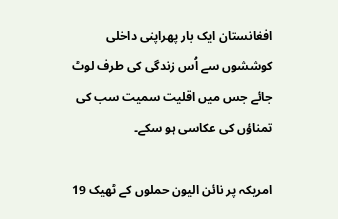افغانستان ایک بار پھراپنی داخلی کوششوں سے اُس زندگی کی طرف لوٹ جائے جس میں اقلیت سمیت سب کی تمناؤں کی عکاسی ہو سکے۔

امریکہ پر نائن الیون حملوں کے ٹھیک 19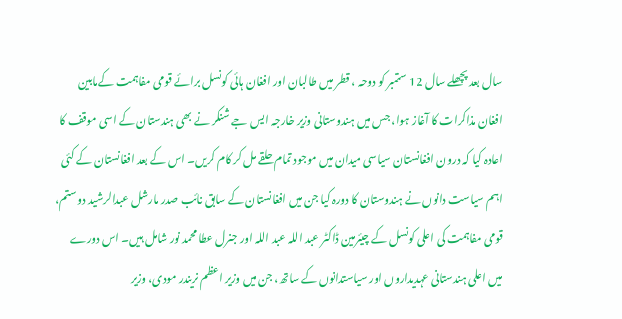سال بعد پچھلے سال 12 ستمبر کو دوحہ ، قطر میں طالبان اور افغان ہائی کونسل برائے قومی مفاہمت کےمابین افغان مذاکرات کا آغاز ہوا، جس میں ہندوستانی وزیر خارجہ ایس جے شنکر نے بھی ہندستان کے اسی موقف کا اعادہ کیا کہ درون افغانستان سیاسی میدان میں موجود تمام حلقے مل کر کام کریں۔ اس کے بعد افغانستان کے کئی اہم سیاست دانوں نے ہندوستان کا دورہ کیا جن میں افغانستان کے سابق نائب صدر مارشل عبدالرشید دوستم، قومی مفاہمت کی اعلی کونسل کے چیئرمین ڈاکٹر عبد اللہ عبد اللہ اور جنرل عطا محمد نور شامل ہیں۔ اس دورے میں اعلی ہندستانی عہدیداروں اور سیاستدانوں کے ساتھ، جن میں وزیر اعظم نریندر مودی، وزیر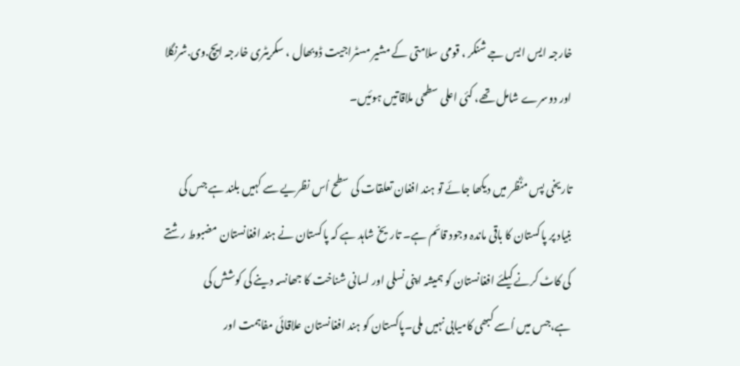خارجہ ایس ایس جے شنکر ، قومی سلامتی کے مشیر مسٹراجیت ڈوبھال ، سکریٹری خارجہ ایچ.وی.شرنگلا اور دوسرے شامل تھے، کئی اعلی سطحی ملاقاتیں ہوئیں۔

تاریخی پس منؓظر میں دیکھا جائے تو ہند افغان تعلقات کی سطح اُس نظریے سے کہیں بلند ہے جس کی بنیاد پر پاکستان کا باقی ماندہ وجود قائم ہے۔ تاریخ شاہد ہے کہ پاکستان نے ہند افغانستان مضبوط رشتے کی کاٹ کرنے کیلئے افغانستان کو ہمیشہ اپنی نسلی اور لسانی شناخت کا جھانسہ دینے کی کوشش کی ہے،جس میں اُسے کبھی کامیابی نہیں ملی۔پاکستان کو ہند افغانستان علاقائی مفاہمت اور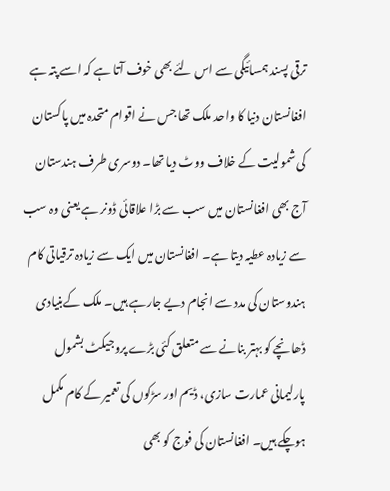ترقی پسند ہمسائیگی سے اس لئے بھی خوف آتا ہے کہ اسے پتہ ہے افغانستان دنیا کا واحد ملک تھا جس نے اقوام متحدہ میں پاکستان کی شمولیت کے خلاف ووٹ دیا تھا۔ دوسری طرف ہندستان آج بھی افغانستان میں سب سے بڑا علاقائی ڈونر ہے یعنی وہ سب سے زیادہ عطیہ دیتا ہے۔ افغانستان میں ایک سے زیادہ ترقیاتی کام ہندوستان کی مدد سے انجام دیے جارہے ہیں۔ ملک کےبنیادی ڈھانچے کو بہتر بنانے سے متعلق کئی بڑے پروجیکٹ بشمول پارلیمانی عمارت سازی، ڈیم اور سڑکوں کی تعمیر کے کام مکمل ہوچکے ہیں۔ افغانستان کی فوج کو بھی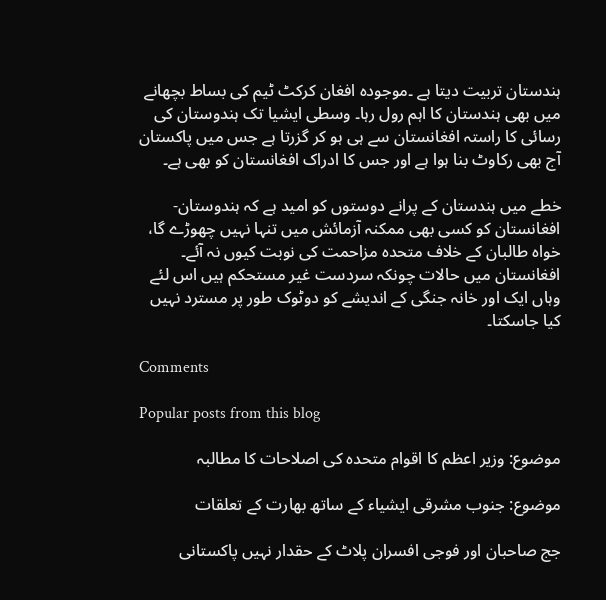ہندستان تربیت دیتا ہے ۔موجودہ افغان کرکٹ ٹیم کی بساط بچھانے میں بھی ہندستان کا اہم رول رہا۔ وسطی ایشیا تک ہندوستان کی رسائی کا راستہ افغانستان سے ہی ہو کر گزرتا ہے جس میں پاکستان آج بھی رکاوٹ بنا ہوا ہے اور جس کا ادراک افغانستان کو بھی ہے۔

خطے میں ہندستان کے پرانے دوستوں کو امید ہے کہ ہندوستان- افغانستان کو کسی بھی ممکنہ آزمائش میں تنہا نہیں چھوڑے گا، خواہ طالبان کے خلاف متحدہ مزاحمت کی نوبت کیوں نہ آئے۔ افغانستان میں حالات چونکہ سردست غیر مستحکم ہیں اس لئے وہاں ایک اور خانہ جنگی کے اندیشے کو دوٹوک طور پر مسترد نہیں کیا جاسکتا۔

Comments

Popular posts from this blog

موضوع: وزیر اعظم کا اقوام متحدہ کی اصلاحات کا مطالبہ

موضوع: جنوب مشرقی ایشیاء کے ساتھ بھارت کے تعلقات

جج صاحبان اور فوجی افسران پلاٹ کے حقدار نہیں پاکستانی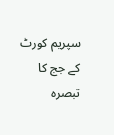سپریم کورٹ کے جج کا تبصرہ